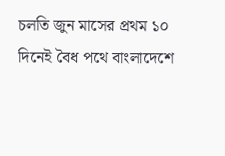চলতি জুন মাসের প্রথম ১০ দিনেই বৈধ পথে বাংলাদেশে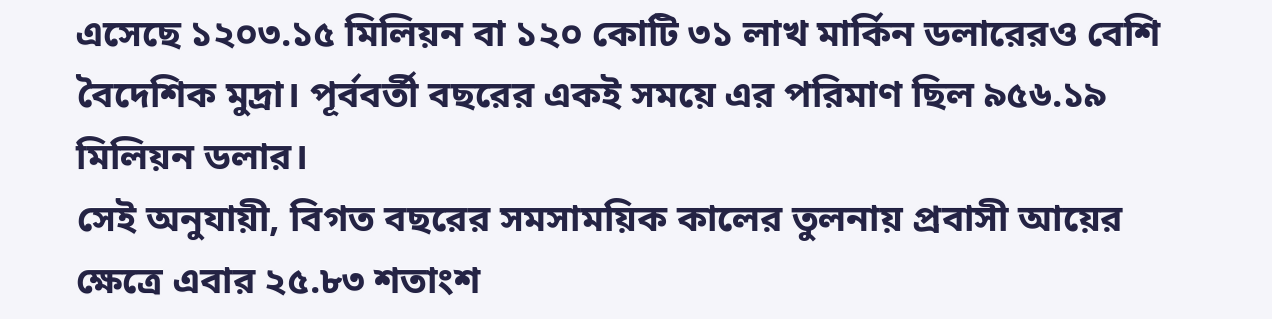এসেছে ১২০৩.১৫ মিলিয়ন বা ১২০ কোটি ৩১ লাখ মার্কিন ডলারেরও বেশি বৈদেশিক মুদ্রা। পূর্ববর্তী বছরের একই সময়ে এর পরিমাণ ছিল ৯৫৬.১৯ মিলিয়ন ডলার।
সেই অনুযায়ী, বিগত বছরের সমসাময়িক কালের তুলনায় প্রবাসী আয়ের ক্ষেত্রে এবার ২৫.৮৩ শতাংশ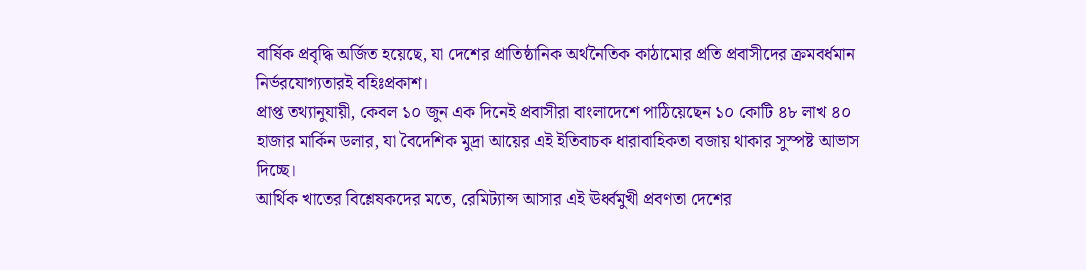বার্ষিক প্রবৃদ্ধি অর্জিত হয়েছে, যা দেশের প্রাতিষ্ঠানিক অর্থনৈতিক কাঠামোর প্রতি প্রবাসীদের ক্রমবর্ধমান নির্ভরযোগ্যতারই বহিঃপ্রকাশ।
প্রাপ্ত তথ্যানুযায়ী, কেবল ১০ জুন এক দিনেই প্রবাসীরা বাংলাদেশে পাঠিয়েছেন ১০ কোটি ৪৮ লাখ ৪০ হাজার মার্কিন ডলার, যা বৈদেশিক মুদ্রা আয়ের এই ইতিবাচক ধারাবাহিকতা বজায় থাকার সুস্পষ্ট আভাস দিচ্ছে।
আর্থিক খাতের বিশ্লেষকদের মতে, রেমিট্যান্স আসার এই ঊর্ধ্বমুখী প্রবণতা দেশের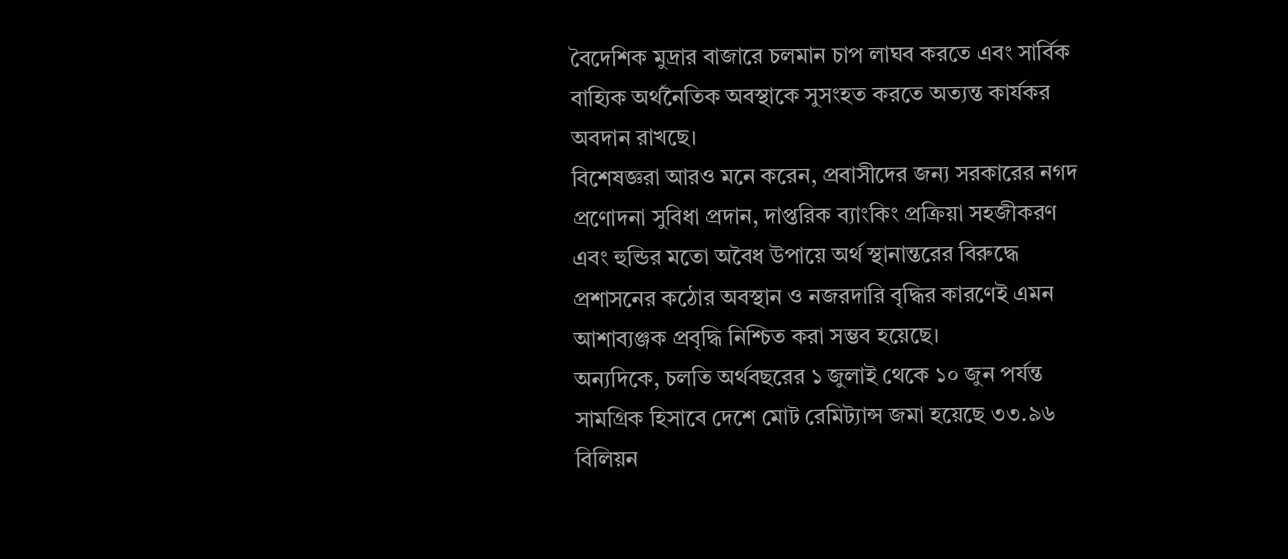বৈদেশিক মুদ্রার বাজারে চলমান চাপ লাঘব করতে এবং সার্বিক বাহ্যিক অর্থনৈতিক অবস্থাকে সুসংহত করতে অত্যন্ত কার্যকর অবদান রাখছে।
বিশেষজ্ঞরা আরও মনে করেন, প্রবাসীদের জন্য সরকারের নগদ প্রণোদনা সুবিধা প্রদান, দাপ্তরিক ব্যাংকিং প্রক্রিয়া সহজীকরণ এবং হুন্ডির মতো অবৈধ উপায়ে অর্থ স্থানান্তরের বিরুদ্ধে প্রশাসনের কঠোর অবস্থান ও নজরদারি বৃদ্ধির কারণেই এমন আশাব্যঞ্জক প্রবৃদ্ধি নিশ্চিত করা সম্ভব হয়েছে।
অন্যদিকে, চলতি অর্থবছরের ১ জুলাই থেকে ১০ জুন পর্যন্ত সামগ্রিক হিসাবে দেশে মোট রেমিট্যান্স জমা হয়েছে ৩৩.৯৬ বিলিয়ন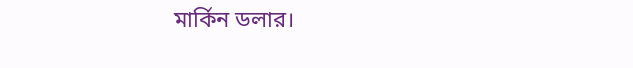মার্কিন ডলার।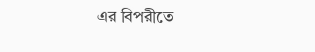এর বিপরীতে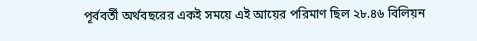পূর্ববর্তী অর্থবছরের একই সময়ে এই আয়ের পরিমাণ ছিল ২৮.৪৬ বিলিয়ন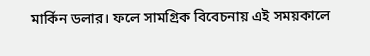মার্কিন ডলার। ফলে সামগ্রিক বিবেচনায় এই সময়কালে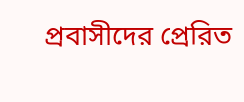প্রবাসীদের প্রেরিত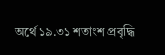অর্থে ১৯.৩১ শতাংশ প্রবৃদ্ধি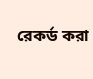রেকর্ড করা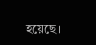হয়েছে।